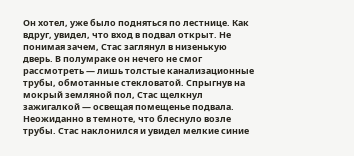Он хотел, уже было подняться по лестнице. Как вдруг, увидел, что вход в подвал открыт. Не понимая зачем, Стас заглянул в низенькую дверь. В полумраке он нечего не смог рассмотреть — лишь толстые канализационные трубы, обмотанные стекловатой. Спрыгнув на мокрый земляной пол, Стас щелкнул зажигалкой — освещая помещенье подвала. Неожиданно в темноте, что блеснуло возле трубы. Стас наклонился и увидел мелкие синие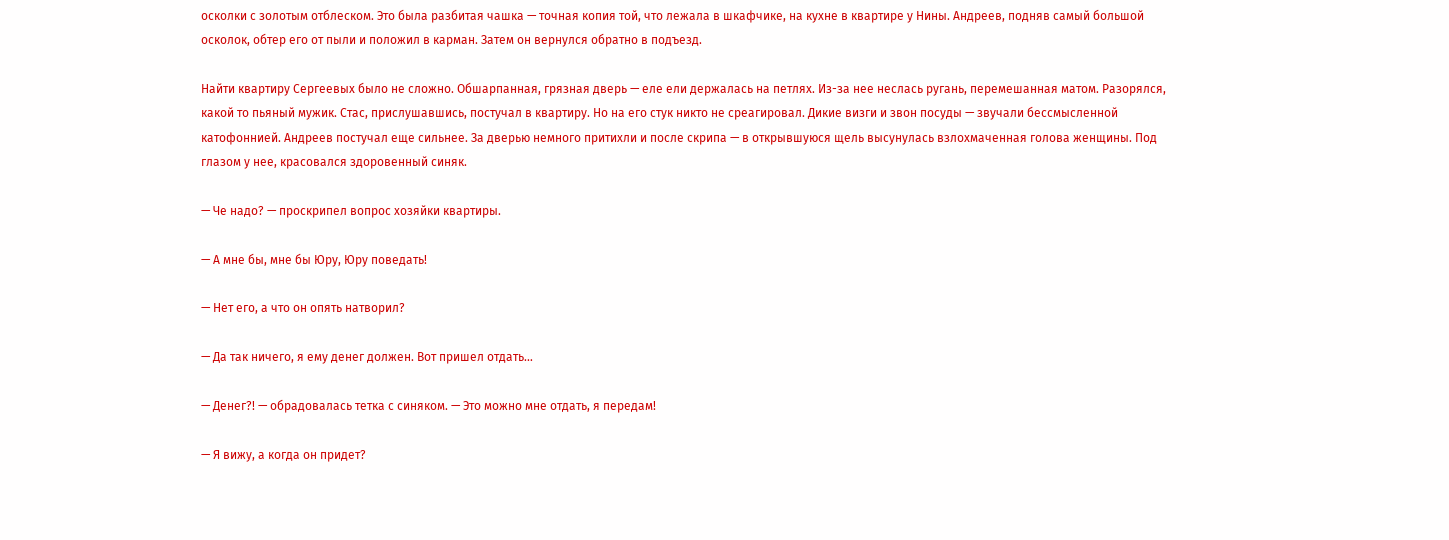осколки с золотым отблеском. Это была разбитая чашка — точная копия той, что лежала в шкафчике, на кухне в квартире у Нины. Андреев, подняв самый большой осколок, обтер его от пыли и положил в карман. Затем он вернулся обратно в подъезд.

Найти квартиру Сергеевых было не сложно. Обшарпанная, грязная дверь — еле ели держалась на петлях. Из-за нее неслась ругань, перемешанная матом. Разорялся, какой то пьяный мужик. Стас, прислушавшись, постучал в квартиру. Но на его стук никто не среагировал. Дикие визги и звон посуды — звучали бессмысленной катофоннией. Андреев постучал еще сильнее. За дверью немного притихли и после скрипа — в открывшуюся щель высунулась взлохмаченная голова женщины. Под глазом у нее, красовался здоровенный синяк.

— Че надо? — проскрипел вопрос хозяйки квартиры.

— А мне бы, мне бы Юру, Юру поведать!

— Нет его, а что он опять натворил?

— Да так ничего, я ему денег должен. Вот пришел отдать…

— Денег?! — обрадовалась тетка с синяком. — Это можно мне отдать, я передам!

— Я вижу, а когда он придет?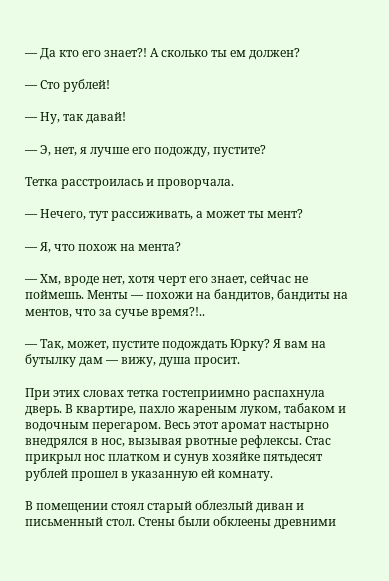— Да кто его знает?! А сколько ты ем должен?

— Сто рублей!

— Ну, так давай!

— Э, нет, я лучше его подожду, пустите?

Тетка расстроилась и проворчала.

— Нечего, тут рассиживать, а может ты мент?

— Я, что похож на мента?

— Хм, вроде нет, хотя черт его знает, сейчас не поймешь. Менты — похожи на бандитов, бандиты на ментов, что за сучье время?!..

— Так, может, пустите подождать Юрку? Я вам на бутылку дам — вижу, душа просит.

При этих словах тетка гостеприимно распахнула дверь. В квартире, пахло жареным луком, табаком и водочным перегаром. Весь этот аромат настырно внедрялся в нос, вызывая рвотные рефлексы. Стас прикрыл нос платком и сунув хозяйке пятьдесят рублей прошел в указанную ей комнату.

В помещении стоял старый облезлый диван и письменный стол. Стены были обклеены древними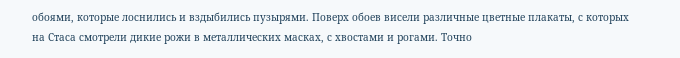обоями, которые лоснились и вздыбились пузырями. Поверх обоев висели различные цветные плакаты, с которых на Стаса смотрели дикие рожи в металлических масках, с хвостами и рогами. Точно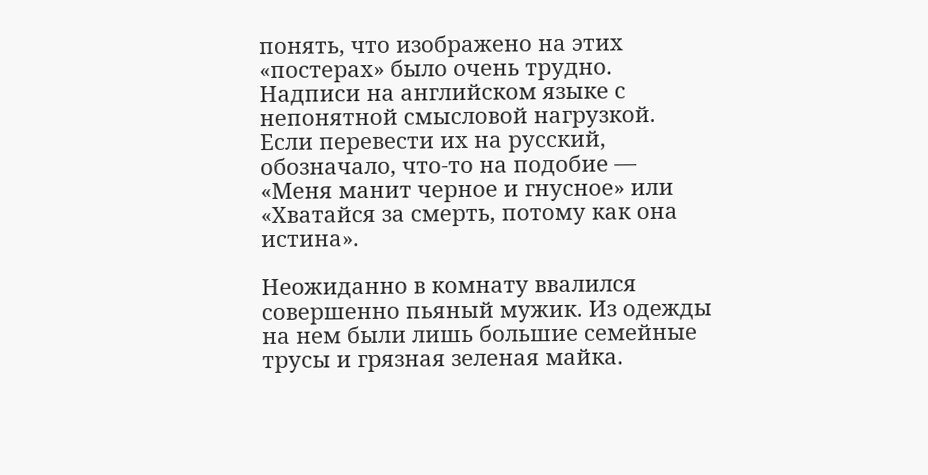понять, что изображено на этих «постерах» было очень трудно. Надписи на английском языке с непонятной смысловой нагрузкой. Если перевести их на русский, обозначало, что-то на подобие — «Меня манит черное и гнусное» или «Хватайся за смерть, потому как она истина».

Неожиданно в комнату ввалился совершенно пьяный мужик. Из одежды на нем были лишь большие семейные трусы и грязная зеленая майка.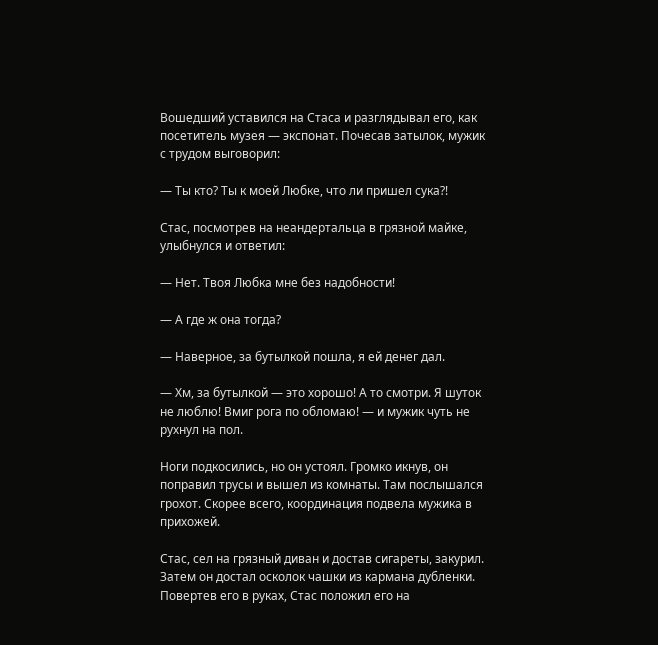Вошедший уставился на Стаса и разглядывал его, как посетитель музея — экспонат. Почесав затылок, мужик с трудом выговорил:

— Ты кто? Ты к моей Любке, что ли пришел сука?!

Стас, посмотрев на неандертальца в грязной майке, улыбнулся и ответил:

— Нет. Твоя Любка мне без надобности!

— А где ж она тогда?

— Наверное, за бутылкой пошла, я ей денег дал.

— Хм, за бутылкой — это хорошо! А то смотри. Я шуток не люблю! Вмиг рога по обломаю! — и мужик чуть не рухнул на пол.

Ноги подкосились, но он устоял. Громко икнув, он поправил трусы и вышел из комнаты. Там послышался грохот. Скорее всего, координация подвела мужика в прихожей.

Стас, сел на грязный диван и достав сигареты, закурил. Затем он достал осколок чашки из кармана дубленки. Повертев его в руках, Стас положил его на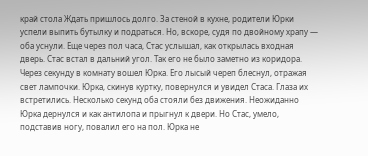край стола Ждать пришлось долго. За стеной в кухне, родители Юрки успели выпить бутылку и подраться. Но, вскоре, судя по двойному храпу — оба уснули. Еще через пол часа, Стас услышал, как открылась входная дверь. Стас встал в дальний угол. Так его не было заметно из коридора. Через секунду в комнату вошел Юрка. Его лысый череп блеснул, отражая свет лампочки. Юрка, скинув куртку, повернулся и увидел Стаса. Глаза их встретились. Несколько секунд оба стояли без движения. Неожиданно Юрка дернулся и как антилопа и прыгнул к двери. Но Стас, умело, подставив ногу, повалил его на пол. Юрка не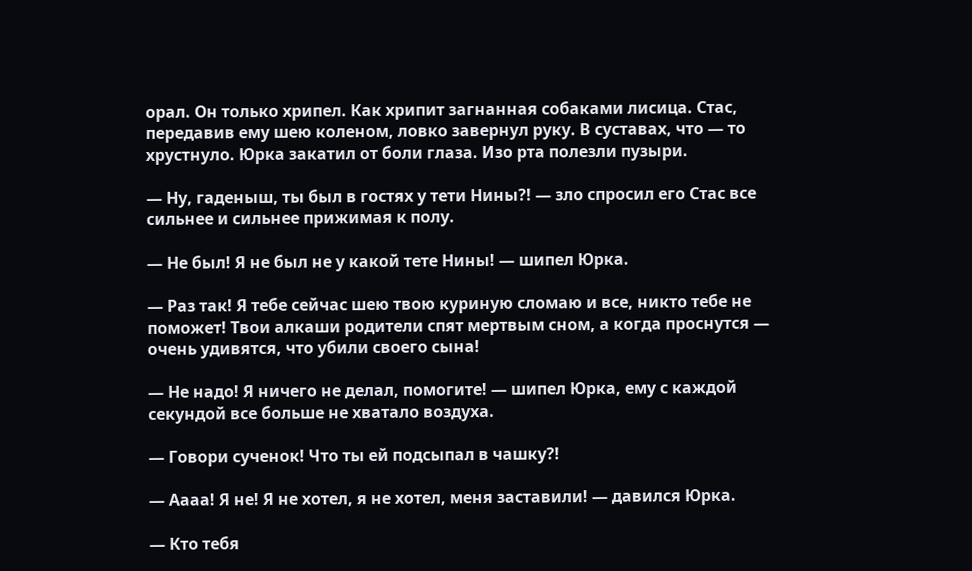орал. Он только хрипел. Как хрипит загнанная собаками лисица. Стас, передавив ему шею коленом, ловко завернул руку. В суставах, что — то хрустнуло. Юрка закатил от боли глаза. Изо рта полезли пузыри.

— Ну, гаденыш, ты был в гостях у тети Нины?! — зло спросил его Стас все сильнее и сильнее прижимая к полу.

— Не был! Я не был не у какой тете Нины! — шипел Юрка.

— Раз так! Я тебе сейчас шею твою куриную сломаю и все, никто тебе не поможет! Твои алкаши родители спят мертвым сном, а когда проснутся — очень удивятся, что убили своего сына!

— Не надо! Я ничего не делал, помогите! — шипел Юрка, ему с каждой секундой все больше не хватало воздуха.

— Говори сученок! Что ты ей подсыпал в чашку?!

— Аааа! Я не! Я не хотел, я не хотел, меня заставили! — давился Юрка.

— Кто тебя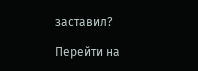заставил?

Перейти на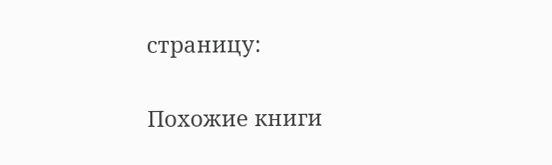страницу:

Похожие книги